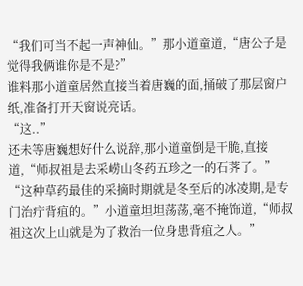“我们可当不起一声神仙。”那小道童道,“唐公子是觉得我俩谁你是不是?”
谁料那小道童居然直接当着唐巍的面,捅破了那层窗户纸,准备打开天窗说亮话。
“这..”
还未等唐巍想好什么说辞,那小道童倒是干脆,直接道,“师叔祖是去采崂山冬药五珍之一的石荠了。”
“这种草药最佳的采摘时期就是冬至后的冰凌期,是专门治疔背疽的。”小道童坦坦荡荡,毫不掩饰道,“师叔祖这次上山就是为了救治一位身患背疽之人。”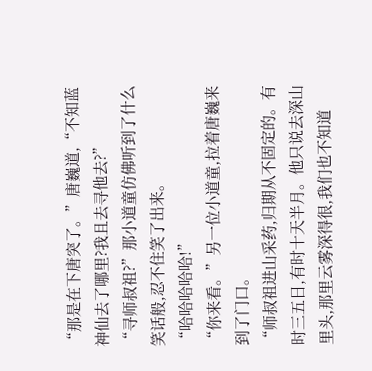“那是在下唐突了。”唐巍道,“不知蓝神仙去了哪里?我且去寻他去?”
“寻师叔祖?”那小道童仿佛听到了什么笑话般,忍不住笑了出来。
“哈哈哈哈哈!”
“你来看。”另一位小道童,拉着唐巍来到了门口。
“师叔祖进山采药,归期从不固定的。有时三五日,有时十天半月。他只说去深山里头,那里云雾深得很,我们也不知道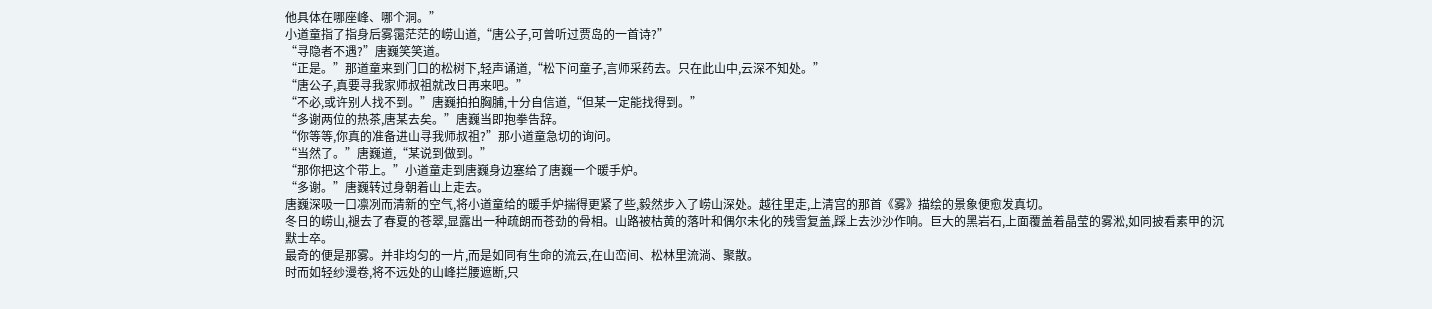他具体在哪座峰、哪个洞。”
小道童指了指身后雾霭茫茫的崂山道,“唐公子,可曾听过贾岛的一首诗?”
“寻隐者不遇?”唐巍笑笑道。
“正是。”那道童来到门口的松树下,轻声诵道,“松下问童子,言师采药去。只在此山中,云深不知处。”
“唐公子,真要寻我家师叔祖就改日再来吧。”
“不必,或许别人找不到。”唐巍拍拍胸脯,十分自信道,“但某一定能找得到。”
“多谢两位的热茶,唐某去矣。”唐巍当即抱拳告辞。
“你等等,你真的准备进山寻我师叔祖?”那小道童急切的询问。
“当然了。”唐巍道,“某说到做到。”
“那你把这个带上。”小道童走到唐巍身边塞给了唐巍一个暖手炉。
“多谢。”唐巍转过身朝着山上走去。
唐巍深吸一口凛冽而清新的空气,将小道童给的暖手炉揣得更紧了些,毅然步入了崂山深处。越往里走,上清宫的那首《雾》描绘的景象便愈发真切。
冬日的崂山,褪去了春夏的苍翠,显露出一种疏朗而苍劲的骨相。山路被枯黄的落叶和偶尔未化的残雪复盖,踩上去沙沙作响。巨大的黑岩石,上面覆盖着晶莹的雾淞,如同披看素甲的沉默士卒。
最奇的便是那雾。并非均匀的一片,而是如同有生命的流云,在山峦间、松林里流淌、聚散。
时而如轻纱漫卷,将不远处的山峰拦腰遮断,只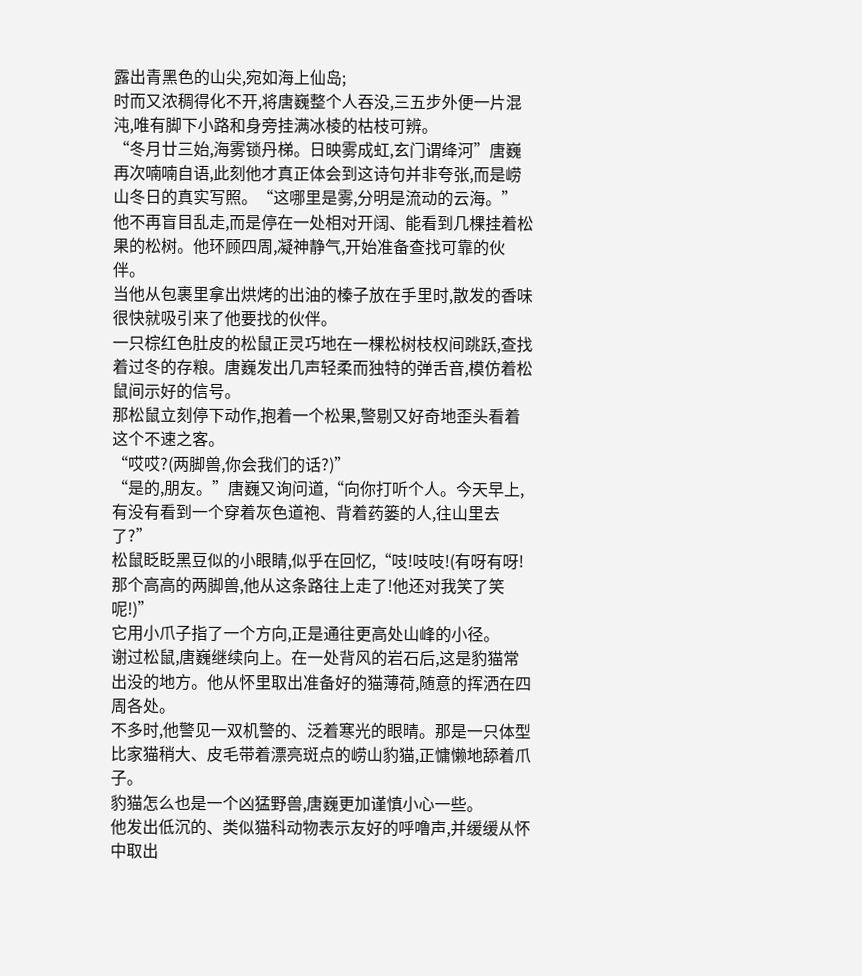露出青黑色的山尖,宛如海上仙岛;
时而又浓稠得化不开,将唐巍整个人吞没,三五步外便一片混沌,唯有脚下小路和身旁挂满冰棱的枯枝可辨。
“冬月廿三始,海雾锁丹梯。日映雾成虹,玄门谓绛河”唐巍再次喃喃自语,此刻他才真正体会到这诗句并非夸张,而是崂山冬日的真实写照。“这哪里是雾,分明是流动的云海。”
他不再盲目乱走,而是停在一处相对开阔、能看到几棵挂着松果的松树。他环顾四周,凝神静气,开始准备查找可靠的伙伴。
当他从包裹里拿出烘烤的出油的榛子放在手里时,散发的香味很快就吸引来了他要找的伙伴。
一只棕红色肚皮的松鼠正灵巧地在一棵松树枝权间跳跃,查找着过冬的存粮。唐巍发出几声轻柔而独特的弹舌音,模仿着松鼠间示好的信号。
那松鼠立刻停下动作,抱着一个松果,警剔又好奇地歪头看着这个不速之客。
“哎哎?(两脚兽,你会我们的话?)”
“是的,朋友。”唐巍又询问道,“向你打听个人。今天早上,有没有看到一个穿着灰色道袍、背着药篓的人,往山里去了?”
松鼠眨眨黑豆似的小眼睛,似乎在回忆,“吱!吱吱!(有呀有呀!那个高高的两脚兽,他从这条路往上走了!他还对我笑了笑呢!)”
它用小爪子指了一个方向,正是通往更高处山峰的小径。
谢过松鼠,唐巍继续向上。在一处背风的岩石后,这是豹猫常出没的地方。他从怀里取出准备好的猫薄荷,随意的挥洒在四周各处。
不多时,他警见一双机警的、泛着寒光的眼晴。那是一只体型比家猫稍大、皮毛带着漂亮斑点的崂山豹猫,正慵懒地舔着爪子。
豹猫怎么也是一个凶猛野兽,唐巍更加谨慎小心一些。
他发出低沉的、类似猫科动物表示友好的呼噜声,并缓缓从怀中取出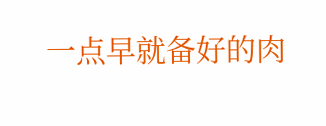一点早就备好的肉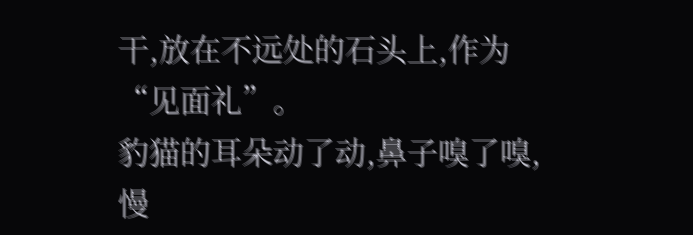干,放在不远处的石头上,作为“见面礼”。
豹猫的耳朵动了动,鼻子嗅了嗅,慢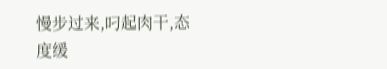慢步过来,叼起肉干,态度缓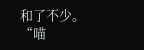和了不少。
“喵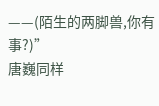——(陌生的两脚兽,你有事?)”
唐巍同样